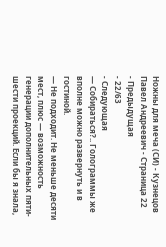Ножны для меча (СИ) - Кузнецов Павел Андреевич - Страница 22
- Предыдущая
- 22/63
- Следующая
— Собираться?.. Голограммы же вполне можно развернуть и в гостиной.
— Не подходит. Не меньше десяти мест, плюс — возможность генерации дополнительных пяти-шести проекций. Если бы я знала,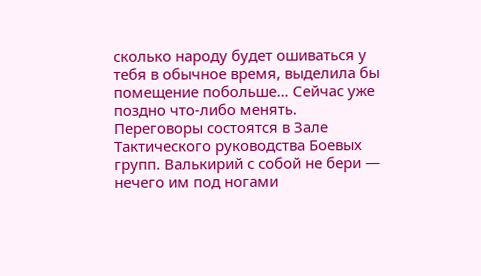сколько народу будет ошиваться у тебя в обычное время, выделила бы помещение побольше… Сейчас уже поздно что-либо менять. Переговоры состоятся в Зале Тактического руководства Боевых групп. Валькирий с собой не бери — нечего им под ногами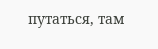путаться, там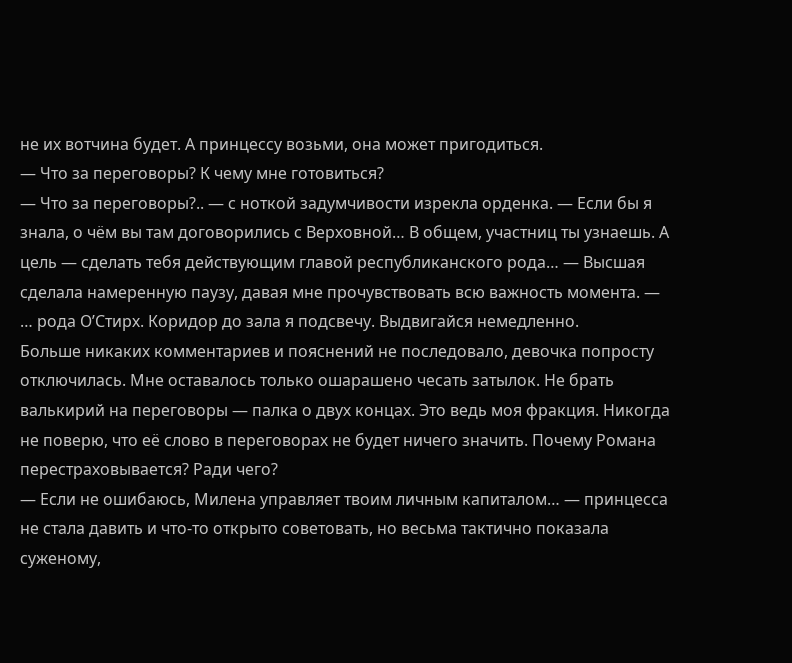не их вотчина будет. А принцессу возьми, она может пригодиться.
— Что за переговоры? К чему мне готовиться?
— Что за переговоры?.. — с ноткой задумчивости изрекла орденка. — Если бы я знала, о чём вы там договорились с Верховной… В общем, участниц ты узнаешь. А цель — сделать тебя действующим главой республиканского рода… — Высшая сделала намеренную паузу, давая мне прочувствовать всю важность момента. — … рода О’Стирх. Коридор до зала я подсвечу. Выдвигайся немедленно.
Больше никаких комментариев и пояснений не последовало, девочка попросту отключилась. Мне оставалось только ошарашено чесать затылок. Не брать валькирий на переговоры — палка о двух концах. Это ведь моя фракция. Никогда не поверю, что её слово в переговорах не будет ничего значить. Почему Романа перестраховывается? Ради чего?
— Если не ошибаюсь, Милена управляет твоим личным капиталом… — принцесса не стала давить и что-то открыто советовать, но весьма тактично показала суженому,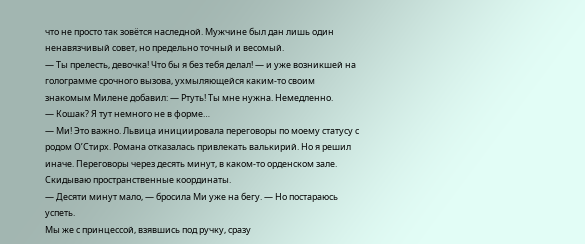что не просто так зовётся наследной. Мужчине был дан лишь один ненавязчивый совет, но предельно точный и весомый.
— Ты прелесть, девочка! Что бы я без тебя делал! — и уже возникшей на голограмме срочного вызова, ухмыляющейся каким-то своим знакомым Милене добавил: — Ртуть! Ты мне нужна. Немедленно.
— Кошак? Я тут немного не в форме…
— Ми! Это важно. Львица инициировала переговоры по моему статусу с родом О’Стирх. Романа отказалась привлекать валькирий. Но я решил иначе. Переговоры через десять минут, в каком-то орденском зале. Скидываю пространственные координаты.
— Десяти минут мало, — бросила Ми уже на бегу. — Но постараюсь успеть.
Мы же с принцессой, взявшись под ручку, сразу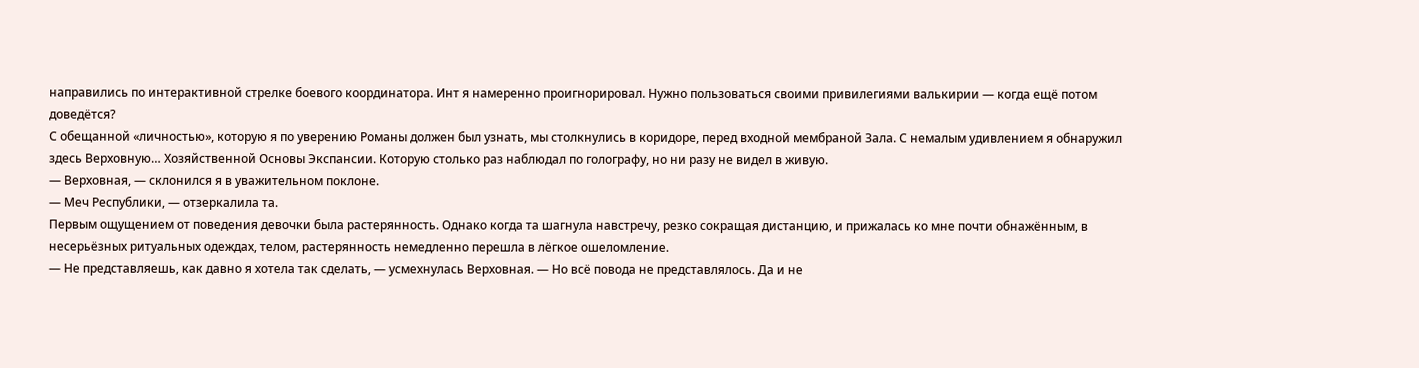направились по интерактивной стрелке боевого координатора. Инт я намеренно проигнорировал. Нужно пользоваться своими привилегиями валькирии — когда ещё потом доведётся?
С обещанной «личностью», которую я по уверению Романы должен был узнать, мы столкнулись в коридоре, перед входной мембраной Зала. С немалым удивлением я обнаружил здесь Верховную… Хозяйственной Основы Экспансии. Которую столько раз наблюдал по голографу, но ни разу не видел в живую.
— Верховная, — склонился я в уважительном поклоне.
— Меч Республики, — отзеркалила та.
Первым ощущением от поведения девочки была растерянность. Однако когда та шагнула навстречу, резко сокращая дистанцию, и прижалась ко мне почти обнажённым, в несерьёзных ритуальных одеждах, телом, растерянность немедленно перешла в лёгкое ошеломление.
— Не представляешь, как давно я хотела так сделать, — усмехнулась Верховная. — Но всё повода не представлялось. Да и не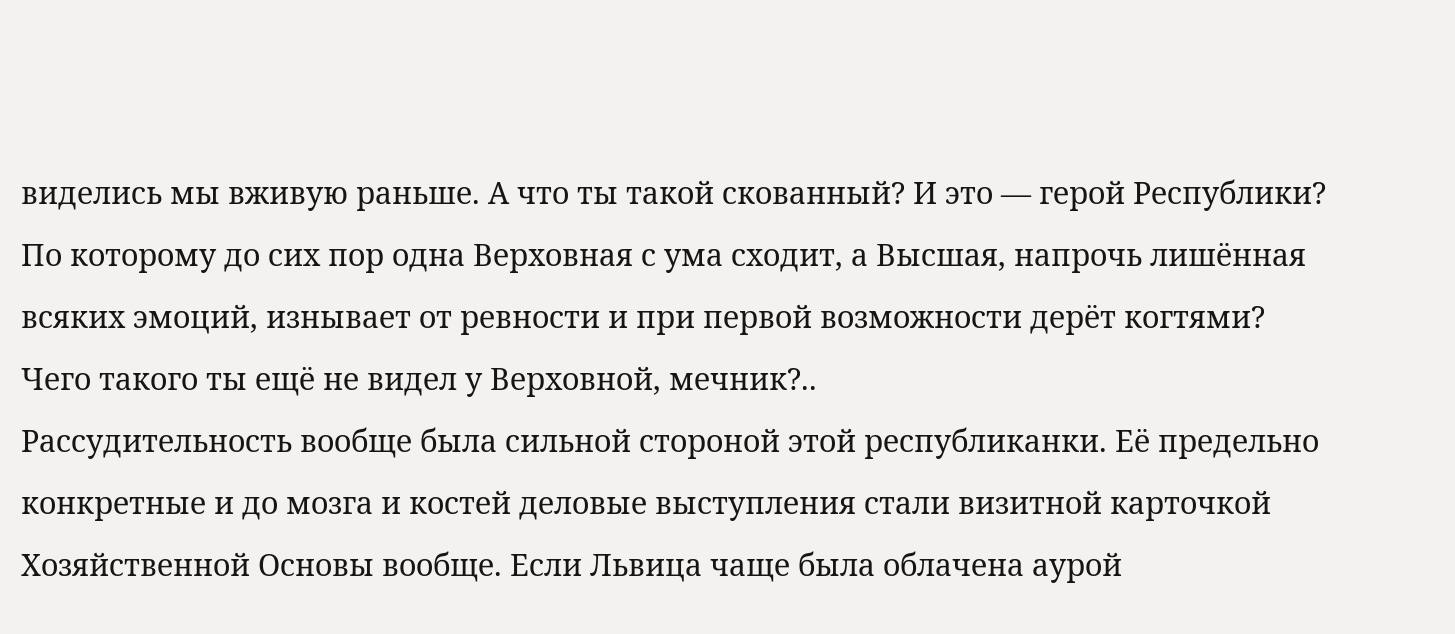виделись мы вживую раньше. А что ты такой скованный? И это — герой Республики? По которому до сих пор одна Верховная с ума сходит, а Высшая, напрочь лишённая всяких эмоций, изнывает от ревности и при первой возможности дерёт когтями? Чего такого ты ещё не видел у Верховной, мечник?..
Рассудительность вообще была сильной стороной этой республиканки. Её предельно конкретные и до мозга и костей деловые выступления стали визитной карточкой Хозяйственной Основы вообще. Если Львица чаще была облачена аурой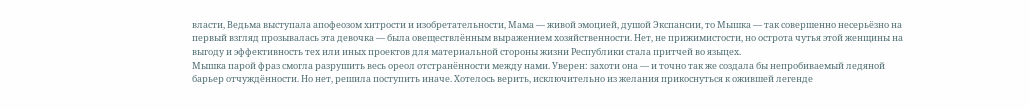власти, Ведьма выступала апофеозом хитрости и изобретательности, Мама — живой эмоцией, душой Экспансии, то Мышка — так совершенно несерьёзно на первый взгляд прозывалась эта девочка — была овеществлённым выражением хозяйственности. Нет, не прижимистости, но острота чутья этой женщины на выгоду и эффективность тех или иных проектов для материальной стороны жизни Республики стала притчей во языцех.
Мышка парой фраз смогла разрушить весь ореол отстранённости между нами. Уверен: захоти она — и точно так же создала бы непробиваемый ледяной барьер отчуждённости. Но нет, решила поступить иначе. Хотелось верить, исключительно из желания прикоснуться к ожившей легенде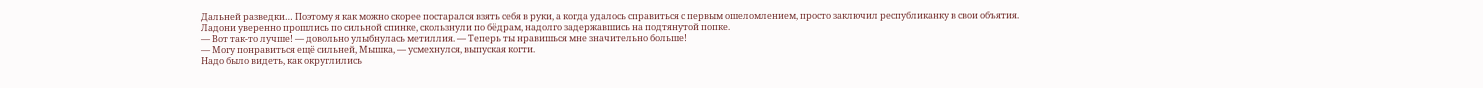Дальней разведки… Поэтому я как можно скорее постарался взять себя в руки, а когда удалось справиться с первым ошеломлением, просто заключил республиканку в свои объятия. Ладони уверенно прошлись по сильной спинке, скользнули по бёдрам, надолго задержавшись на подтянутой попке.
— Вот так-то лучше! — довольно улыбнулась метиллия. — Теперь ты нравишься мне значительно больше!
— Могу понравиться ещё сильней, Мышка, — усмехнулся, выпуская когти.
Надо было видеть, как округлились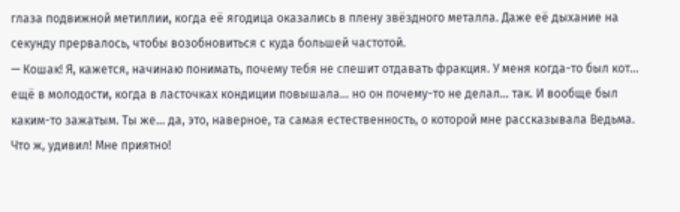глаза подвижной метиллии, когда её ягодица оказались в плену звёздного металла. Даже её дыхание на секунду прервалось, чтобы возобновиться с куда большей частотой.
— Кошак! Я, кажется, начинаю понимать, почему тебя не спешит отдавать фракция. У меня когда-то был кот… ещё в молодости, когда в ласточках кондиции повышала… но он почему-то не делал… так. И вообще был каким-то зажатым. Ты же… да, это, наверное, та самая естественность, о которой мне рассказывала Ведьма. Что ж, удивил! Мне приятно!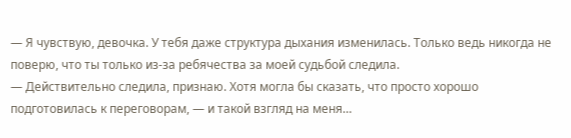— Я чувствую, девочка. У тебя даже структура дыхания изменилась. Только ведь никогда не поверю, что ты только из-за ребячества за моей судьбой следила.
— Действительно следила, признаю. Хотя могла бы сказать, что просто хорошо подготовилась к переговорам, — и такой взгляд на меня…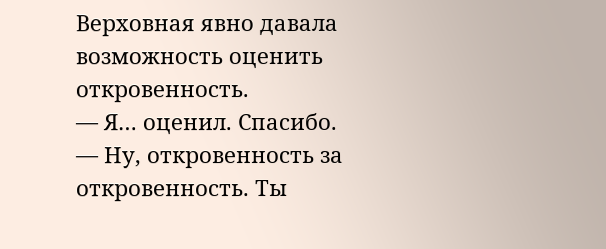Верховная явно давала возможность оценить откровенность.
— Я… оценил. Спасибо.
— Ну, откровенность за откровенность. Ты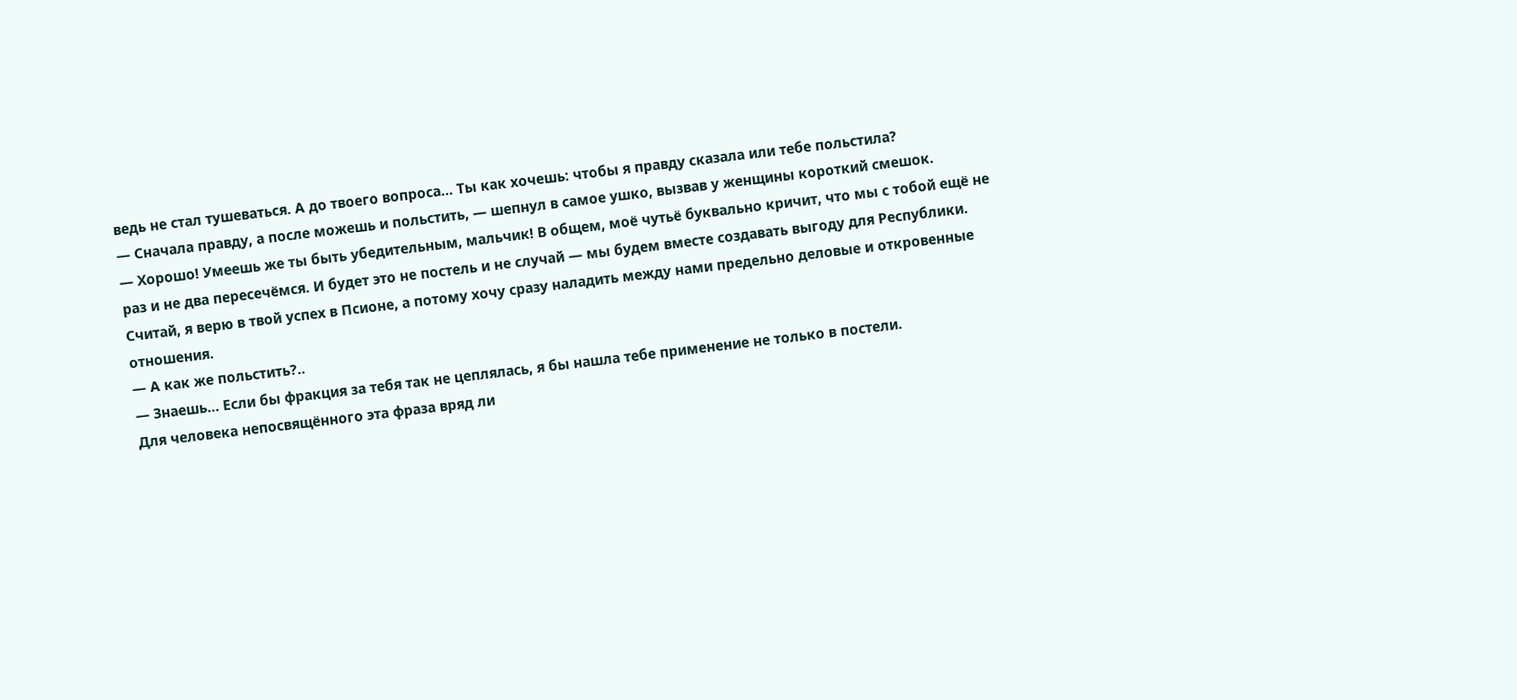ведь не стал тушеваться. А до твоего вопроса… Ты как хочешь: чтобы я правду сказала или тебе польстила?
— Сначала правду, а после можешь и польстить, — шепнул в самое ушко, вызвав у женщины короткий смешок.
— Хорошо! Умеешь же ты быть убедительным, мальчик! В общем, моё чутьё буквально кричит, что мы с тобой ещё не раз и не два пересечёмся. И будет это не постель и не случай — мы будем вместе создавать выгоду для Республики. Считай, я верю в твой успех в Псионе, а потому хочу сразу наладить между нами предельно деловые и откровенные отношения.
— А как же польстить?..
— Знаешь… Если бы фракция за тебя так не цеплялась, я бы нашла тебе применение не только в постели.
Для человека непосвящённого эта фраза вряд ли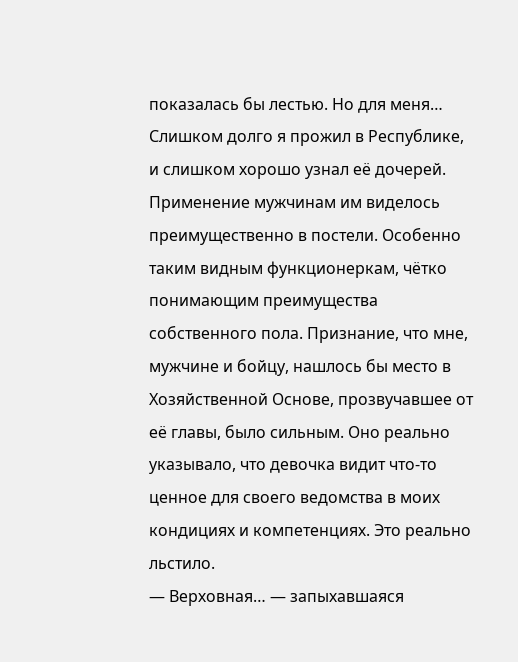показалась бы лестью. Но для меня… Слишком долго я прожил в Республике, и слишком хорошо узнал её дочерей. Применение мужчинам им виделось преимущественно в постели. Особенно таким видным функционеркам, чётко понимающим преимущества собственного пола. Признание, что мне, мужчине и бойцу, нашлось бы место в Хозяйственной Основе, прозвучавшее от её главы, было сильным. Оно реально указывало, что девочка видит что-то ценное для своего ведомства в моих кондициях и компетенциях. Это реально льстило.
— Верховная… — запыхавшаяся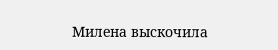Милена выскочила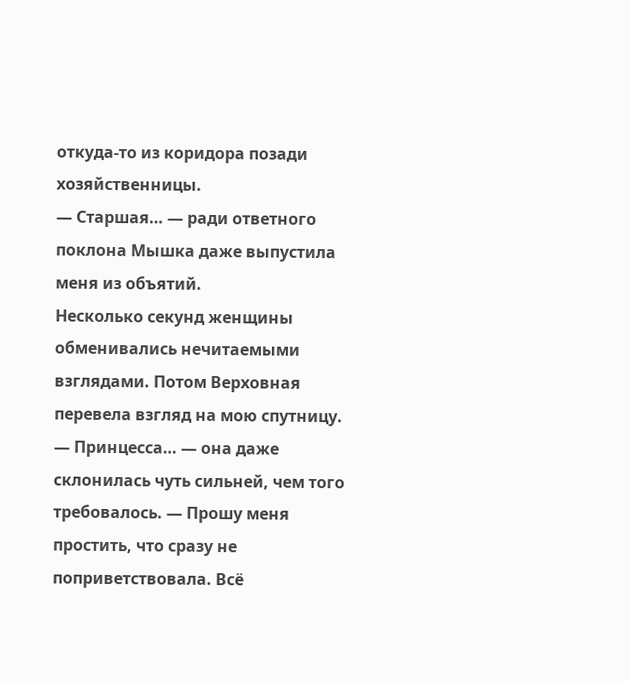откуда-то из коридора позади хозяйственницы.
— Старшая… — ради ответного поклона Мышка даже выпустила меня из объятий.
Несколько секунд женщины обменивались нечитаемыми взглядами. Потом Верховная перевела взгляд на мою спутницу.
— Принцесса… — она даже склонилась чуть сильней, чем того требовалось. — Прошу меня простить, что сразу не поприветствовала. Всё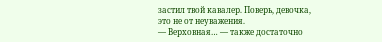застил твой кавалер. Поверь, девочка, это не от неуважения.
— Верховная… — также достаточно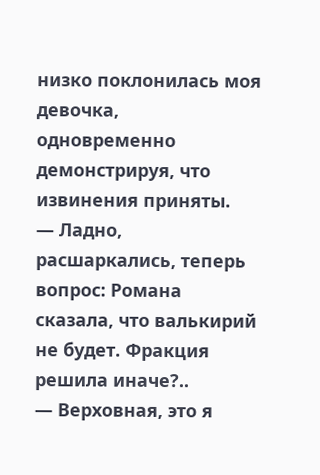низко поклонилась моя девочка, одновременно демонстрируя, что извинения приняты.
— Ладно, расшаркались, теперь вопрос: Романа сказала, что валькирий не будет. Фракция решила иначе?..
— Верховная, это я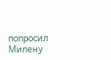попросил Милену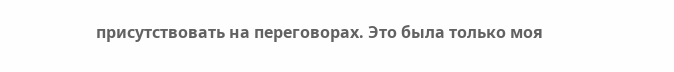присутствовать на переговорах. Это была только моя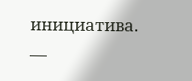инициатива.
—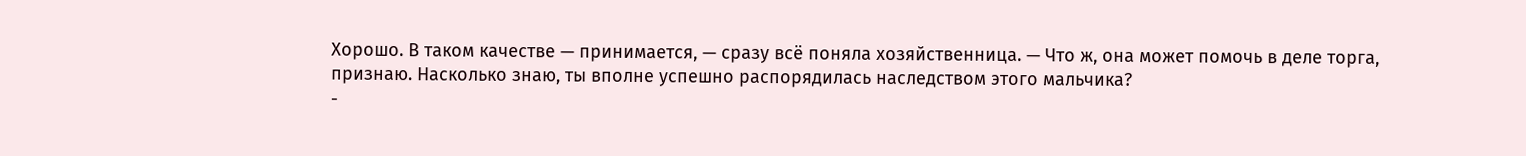Хорошо. В таком качестве — принимается, — сразу всё поняла хозяйственница. — Что ж, она может помочь в деле торга, признаю. Насколько знаю, ты вполне успешно распорядилась наследством этого мальчика?
-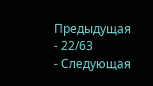Предыдущая
- 22/63
- Следующая